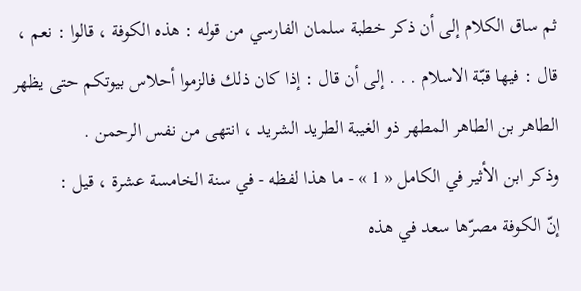ثم ساق الكلام إلى أن ذكر خطبة سلمان الفارسي من قوله : هذه الكوفة ، قالوا : نعم ، قال : فيها قبّة الاسلام . . . إلى أن قال : إذا كان ذلك فالزموا أحلاس بيوتكم حتى يظهر الطاهر بن الطاهر المطهر ذو الغيبة الطريد الشريد ، انتهى من نفس الرحمن .
وذكر ابن الأثير في الكامل « 1 » - ما هذا لفظه - في سنة الخامسة عشرة ، قيل :
إنّ الكوفة مصرّها سعد في هذه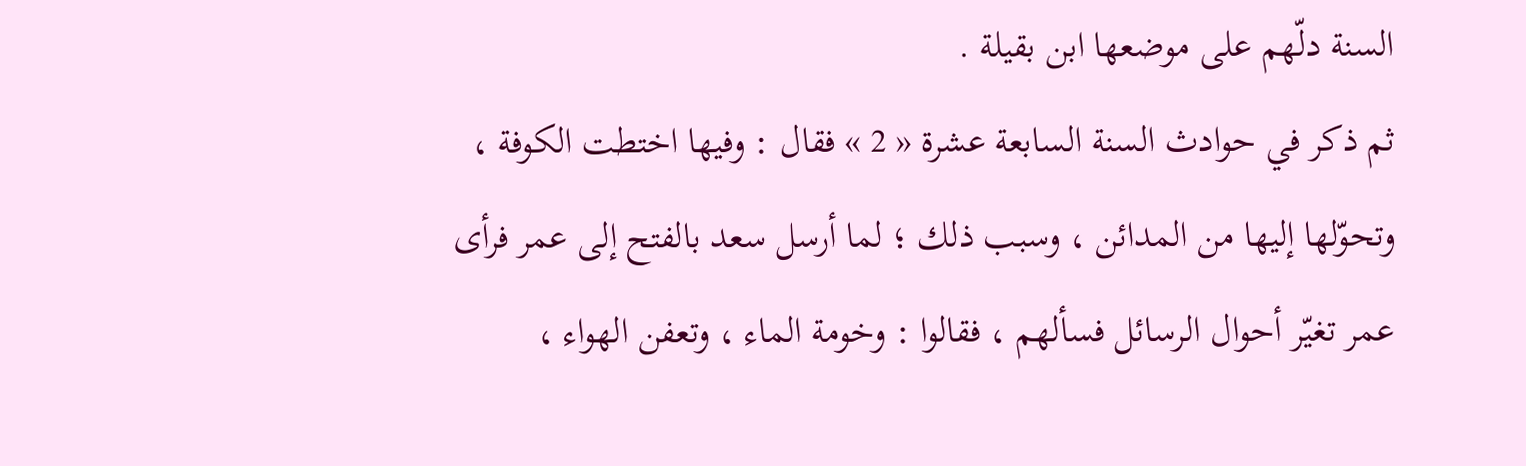السنة دلّهم على موضعها ابن بقيلة .
ثم ذكر في حوادث السنة السابعة عشرة « 2 » فقال : وفيها اختطت الكوفة ، وتحوّلها إليها من المدائن ، وسبب ذلك ؛ لما أرسل سعد بالفتح إلى عمر فرأى عمر تغيّر أحوال الرسائل فسألهم ، فقالوا : وخومة الماء ، وتعفن الهواء ،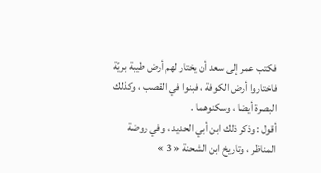فكتب عمر إلى سعد أن يختار لهم أرض طيبة بريّة فاختاروا أرض الكوفة ، فبنوا في القصب ، وكذلك البصرة أيضا ، وسكنوهما .
أقول : وذكر ذلك ابن أبي الحديد ، وفي روضة المناظر ، وتاريخ ابن الشحنة « 3 »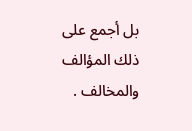بل أجمع على ذلك المؤالف والمخالف .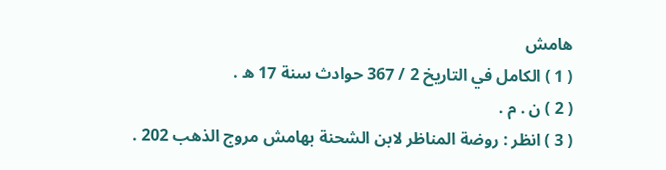هامش
( 1 ) الكامل في التاريخ 2 / 367 حوادث سنة 17 ه .
( 2 ) ن . م .
( 3 ) انظر : روضة المناظر لابن الشحنة بهامش مروج الذهب 202 .